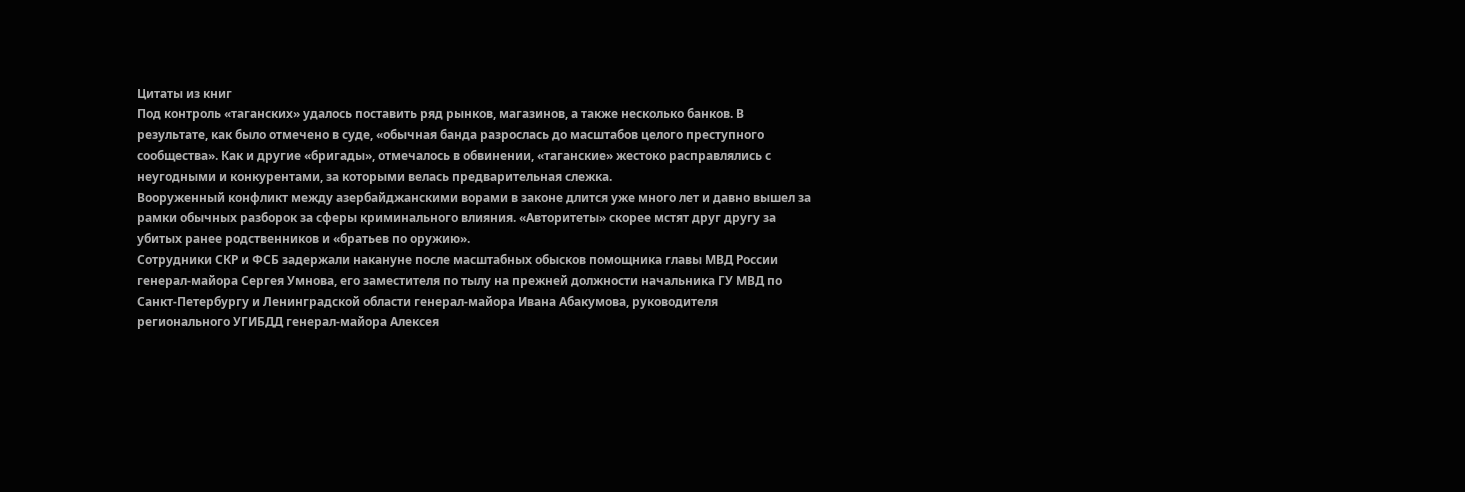Цитаты из книг
Под контроль «таганских» удалось поставить ряд рынков, магазинов, а также несколько банков. В результате, как было отмечено в суде, «обычная банда разрослась до масштабов целого преступного сообщества». Как и другие «бригады», отмечалось в обвинении, «таганские» жестоко расправлялись с неугодными и конкурентами, за которыми велась предварительная слежка.
Вооруженный конфликт между азербайджанскими ворами в законе длится уже много лет и давно вышел за рамки обычных разборок за сферы криминального влияния. «Авторитеты» скорее мстят друг другу за убитых ранее родственников и «братьев по оружию».
Сотрудники СКР и ФСБ задержали накануне после масштабных обысков помощника главы МВД России генерал-майора Сергея Умнова, его заместителя по тылу на прежней должности начальника ГУ МВД по Санкт-Петербургу и Ленинградской области генерал-майора Ивана Абакумова, руководителя регионального УГИБДД генерал-майора Алексея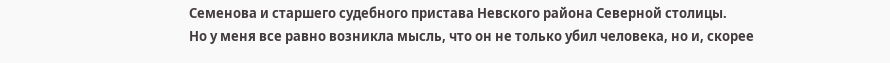Семенова и старшего судебного пристава Невского района Северной столицы.
Но у меня все равно возникла мысль, что он не только убил человека, но и, скорее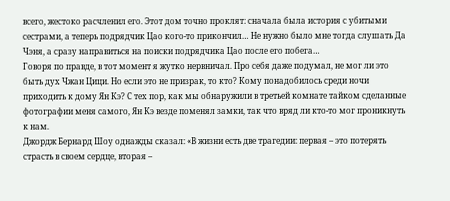всего, жестоко расчленил его. Этот дом точно проклят: сначала была история с убитыми сестрами, а теперь подрядчик Цао кого-то прикончил… Не нужно было мне тогда слушать Да Чэня, а сразу направиться на поиски подрядчика Цао после его побега…
Говоря по правде, в тот момент я жутко нервничал. Про себя даже подумал, не мог ли это быть дух Чжан Цици. Но если это не призрак, то кто? Кому понадобилось среди ночи приходить к дому Ян Кэ? С тех пор, как мы обнаружили в третьей комнате тайком сделанные фотографии меня самого, Ян Кэ везде поменял замки, так что вряд ли кто-то мог проникнуть к нам.
Джордж Бернард Шоу однажды сказал: «В жизни есть две трагедии: первая – это потерять страсть в своем сердце, вторая –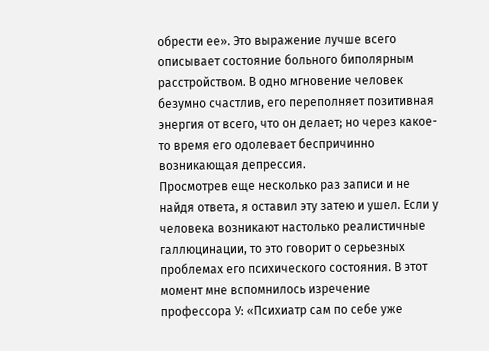обрести ее». Это выражение лучше всего описывает состояние больного биполярным расстройством. В одно мгновение человек безумно счастлив, его переполняет позитивная энергия от всего, что он делает; но через какое-то время его одолевает беспричинно возникающая депрессия.
Просмотрев еще несколько раз записи и не найдя ответа, я оставил эту затею и ушел. Если у человека возникают настолько реалистичные галлюцинации, то это говорит о серьезных проблемах его психического состояния. В этот момент мне вспомнилось изречение профессора У: «Психиатр сам по себе уже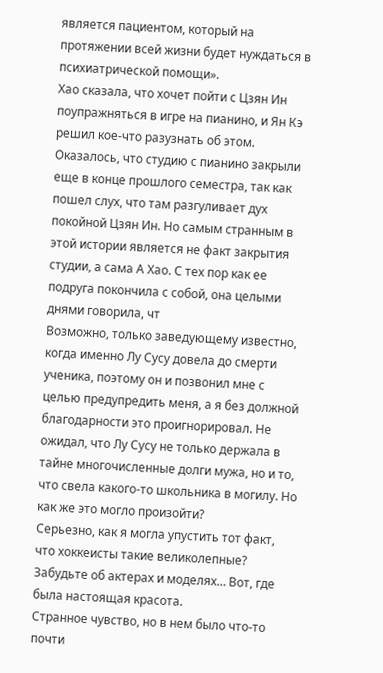является пациентом, который на протяжении всей жизни будет нуждаться в психиатрической помощи».
Хао сказала, что хочет пойти с Цзян Ин поупражняться в игре на пианино, и Ян Кэ решил кое-что разузнать об этом. Оказалось, что студию с пианино закрыли еще в конце прошлого семестра, так как пошел слух, что там разгуливает дух покойной Цзян Ин. Но самым странным в этой истории является не факт закрытия студии, а сама А Хао. С тех пор как ее подруга покончила с собой, она целыми днями говорила, чт
Возможно, только заведующему известно, когда именно Лу Сусу довела до смерти ученика, поэтому он и позвонил мне с целью предупредить меня, а я без должной благодарности это проигнорировал. Не ожидал, что Лу Сусу не только держала в тайне многочисленные долги мужа, но и то, что свела какого-то школьника в могилу. Но как же это могло произойти?
Серьезно, как я могла упустить тот факт, что хоккеисты такие великолепные? Забудьте об актерах и моделях… Вот, где была настоящая красота.
Странное чувство, но в нем было что-то почти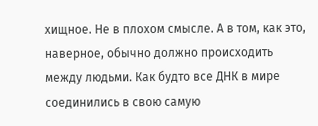хищное. Не в плохом смысле. А в том, как это, наверное, обычно должно происходить между людьми. Как будто все ДНК в мире соединились в свою самую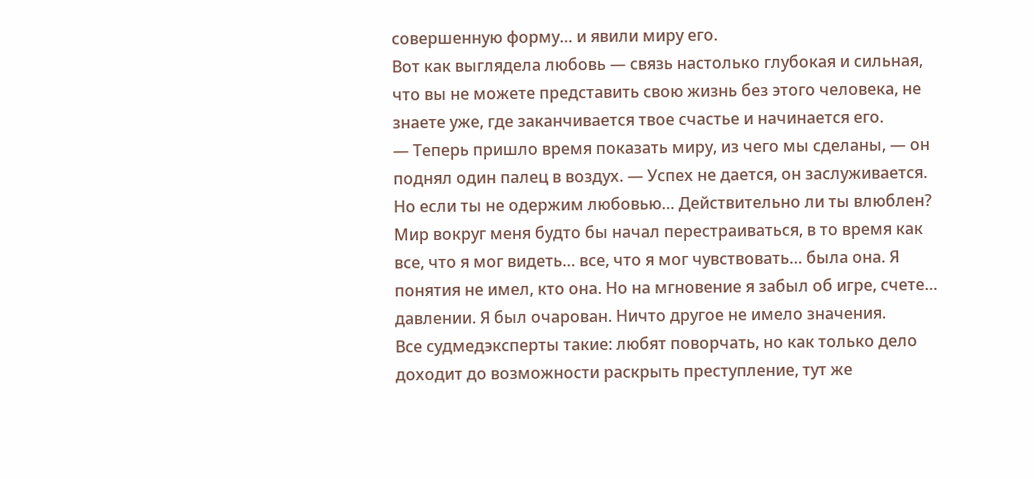совершенную форму… и явили миру его.
Вот как выглядела любовь — связь настолько глубокая и сильная, что вы не можете представить свою жизнь без этого человека, не знаете уже, где заканчивается твое счастье и начинается его.
— Теперь пришло время показать миру, из чего мы сделаны, — он поднял один палец в воздух. — Успех не дается, он заслуживается.
Но если ты не одержим любовью… Действительно ли ты влюблен?
Мир вокруг меня будто бы начал перестраиваться, в то время как все, что я мог видеть… все, что я мог чувствовать… была она. Я понятия не имел, кто она. Но на мгновение я забыл об игре, счете… давлении. Я был очарован. Ничто другое не имело значения.
Все судмедэксперты такие: любят поворчать, но как только дело доходит до возможности раскрыть преступление, тут же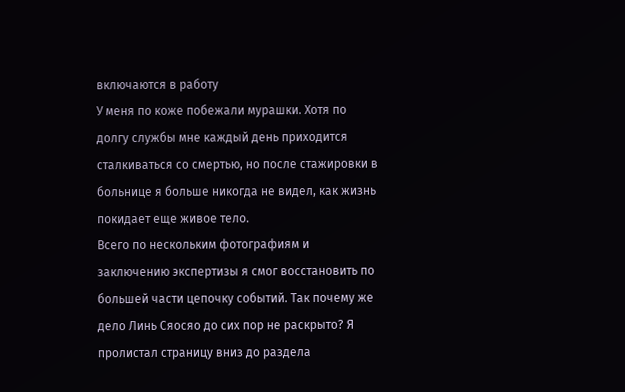включаются в работу
У меня по коже побежали мурашки. Хотя по долгу службы мне каждый день приходится сталкиваться со смертью, но после стажировки в больнице я больше никогда не видел, как жизнь покидает еще живое тело.
Всего по нескольким фотографиям и заключению экспертизы я смог восстановить по большей части цепочку событий. Так почему же дело Линь Сяосяо до сих пор не раскрыто? Я пролистал страницу вниз до раздела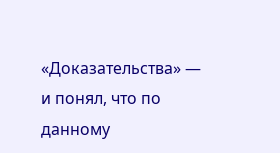«Доказательства» — и понял, что по данному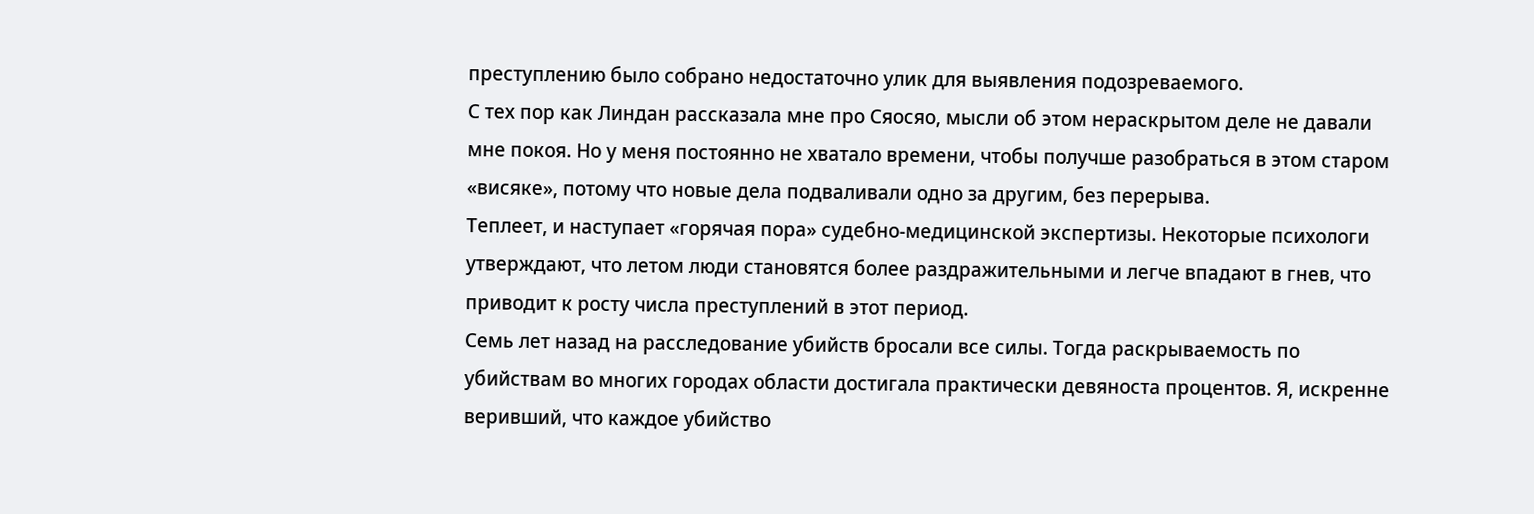преступлению было собрано недостаточно улик для выявления подозреваемого.
С тех пор как Линдан рассказала мне про Сяосяо, мысли об этом нераскрытом деле не давали мне покоя. Но у меня постоянно не хватало времени, чтобы получше разобраться в этом старом «висяке», потому что новые дела подваливали одно за другим, без перерыва.
Теплеет, и наступает «горячая пора» судебно-медицинской экспертизы. Некоторые психологи утверждают, что летом люди становятся более раздражительными и легче впадают в гнев, что приводит к росту числа преступлений в этот период.
Семь лет назад на расследование убийств бросали все силы. Тогда раскрываемость по убийствам во многих городах области достигала практически девяноста процентов. Я, искренне веривший, что каждое убийство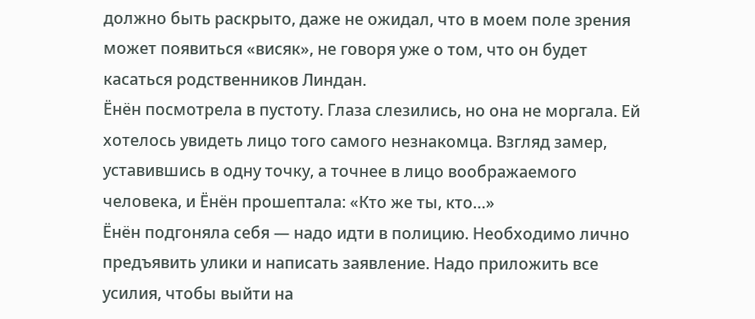должно быть раскрыто, даже не ожидал, что в моем поле зрения может появиться «висяк», не говоря уже о том, что он будет касаться родственников Линдан.
Ёнён посмотрела в пустоту. Глаза слезились, но она не моргала. Ей хотелось увидеть лицо того самого незнакомца. Взгляд замер, уставившись в одну точку, а точнее в лицо воображаемого человека, и Ёнён прошептала: «Кто же ты, кто…»
Ёнён подгоняла себя — надо идти в полицию. Необходимо лично предъявить улики и написать заявление. Надо приложить все усилия, чтобы выйти на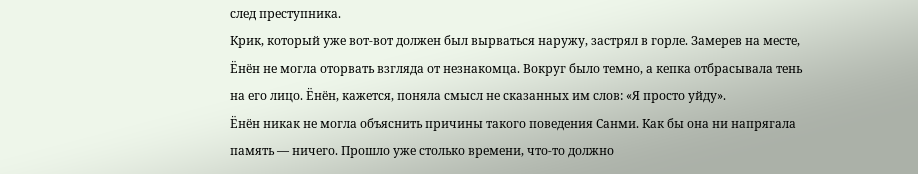след преступника.
Крик, который уже вот-вот должен был вырваться наружу, застрял в горле. Замерев на месте, Ёнён не могла оторвать взгляда от незнакомца. Вокруг было темно, а кепка отбрасывала тень на его лицо. Ёнён, кажется, поняла смысл не сказанных им слов: «Я просто уйду».
Ёнён никак не могла объяснить причины такого поведения Санми. Как бы она ни напрягала память — ничего. Прошло уже столько времени, что-то должно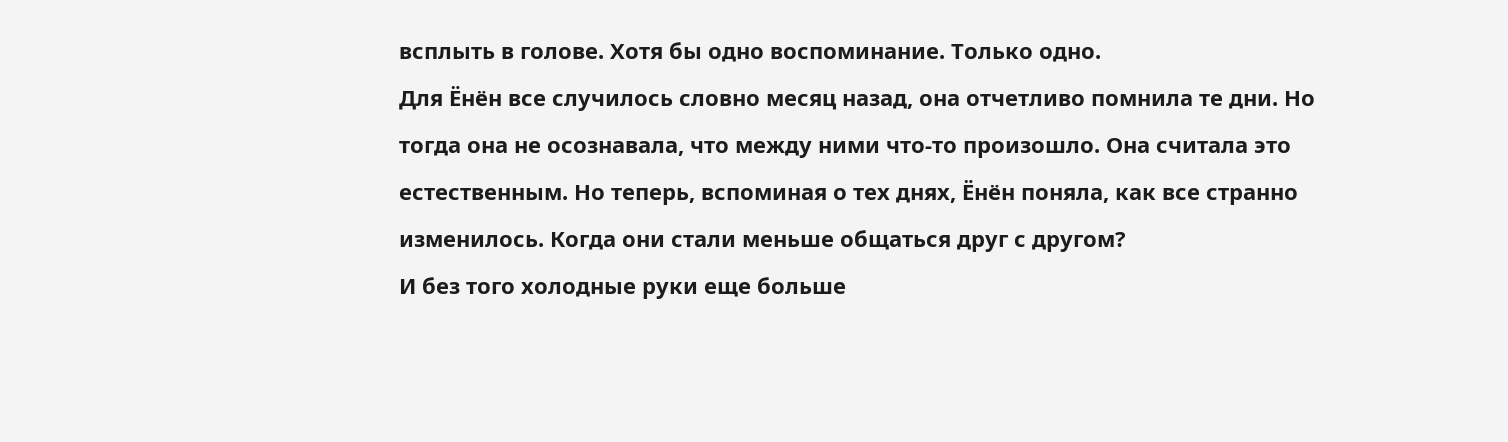всплыть в голове. Хотя бы одно воспоминание. Только одно.
Для Ёнён все случилось словно месяц назад, она отчетливо помнила те дни. Но тогда она не осознавала, что между ними что-то произошло. Она считала это естественным. Но теперь, вспоминая о тех днях, Ёнён поняла, как все странно изменилось. Когда они стали меньше общаться друг с другом?
И без того холодные руки еще больше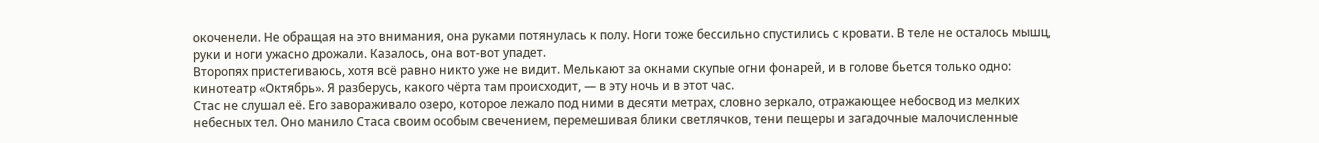окоченели. Не обращая на это внимания, она руками потянулась к полу. Ноги тоже бессильно спустились с кровати. В теле не осталось мышц, руки и ноги ужасно дрожали. Казалось, она вот-вот упадет.
Второпях пристегиваюсь, хотя всё равно никто уже не видит. Мелькают за окнами скупые огни фонарей, и в голове бьется только одно: кинотеатр «Октябрь». Я разберусь, какого чёрта там происходит, — в эту ночь и в этот час.
Стас не слушал её. Его завораживало озеро, которое лежало под ними в десяти метрах, словно зеркало, отражающее небосвод из мелких небесных тел. Оно манило Стаса своим особым свечением, перемешивая блики светлячков, тени пещеры и загадочные малочисленные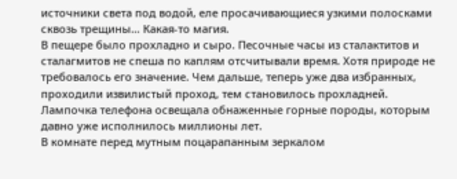источники света под водой, еле просачивающиеся узкими полосками сквозь трещины… Какая-то магия.
В пещере было прохладно и сыро. Песочные часы из сталактитов и сталагмитов не спеша по каплям отсчитывали время. Хотя природе не требовалось его значение. Чем дальше, теперь уже два избранных, проходили извилистый проход, тем становилось прохладней. Лампочка телефона освещала обнаженные горные породы, которым давно уже исполнилось миллионы лет.
В комнате перед мутным поцарапанным зеркалом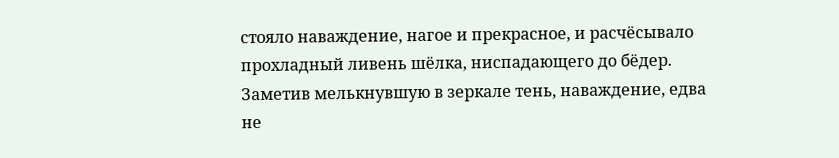стояло наваждение, нагое и прекрасное, и расчёсывало прохладный ливень шёлка, ниспадающего до бёдер. Заметив мелькнувшую в зеркале тень, наваждение, едва не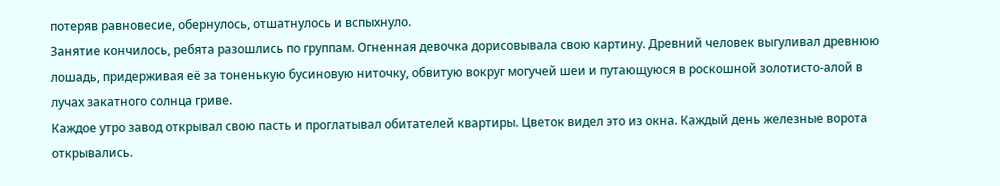потеряв равновесие, обернулось, отшатнулось и вспыхнуло.
Занятие кончилось, ребята разошлись по группам. Огненная девочка дорисовывала свою картину. Древний человек выгуливал древнюю лошадь, придерживая её за тоненькую бусиновую ниточку, обвитую вокруг могучей шеи и путающуюся в роскошной золотисто-алой в лучах закатного солнца гриве.
Каждое утро завод открывал свою пасть и проглатывал обитателей квартиры. Цветок видел это из окна. Каждый день железные ворота открывались.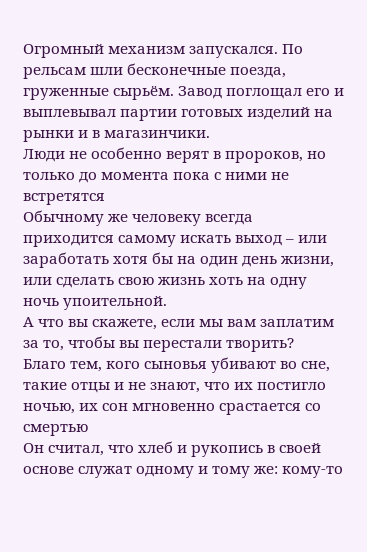Огромный механизм запускался. По рельсам шли бесконечные поезда, груженные сырьём. Завод поглощал его и выплевывал партии готовых изделий на рынки и в магазинчики.
Люди не особенно верят в пророков, но только до момента пока с ними не встретятся
Обычному же человеку всегда приходится самому искать выход – или заработать хотя бы на один день жизни, или сделать свою жизнь хоть на одну ночь упоительной.
А что вы скажете, если мы вам заплатим за то, чтобы вы перестали творить?
Благо тем, кого сыновья убивают во сне, такие отцы и не знают, что их постигло ночью, их сон мгновенно срастается со смертью
Он считал, что хлеб и рукопись в своей основе служат одному и тому же: кому-то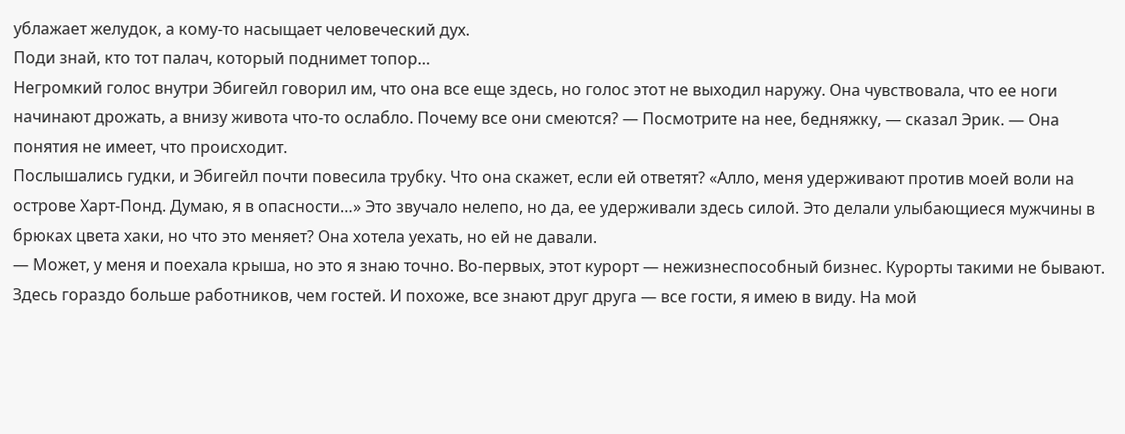ублажает желудок, а кому-то насыщает человеческий дух.
Поди знай, кто тот палач, который поднимет топор…
Негромкий голос внутри Эбигейл говорил им, что она все еще здесь, но голос этот не выходил наружу. Она чувствовала, что ее ноги начинают дрожать, а внизу живота что-то ослабло. Почему все они смеются? — Посмотрите на нее, бедняжку, — сказал Эрик. — Она понятия не имеет, что происходит.
Послышались гудки, и Эбигейл почти повесила трубку. Что она скажет, если ей ответят? «Алло, меня удерживают против моей воли на острове Харт-Понд. Думаю, я в опасности…» Это звучало нелепо, но да, ее удерживали здесь силой. Это делали улыбающиеся мужчины в брюках цвета хаки, но что это меняет? Она хотела уехать, но ей не давали.
— Может, у меня и поехала крыша, но это я знаю точно. Во-первых, этот курорт — нежизнеспособный бизнес. Курорты такими не бывают. Здесь гораздо больше работников, чем гостей. И похоже, все знают друг друга — все гости, я имею в виду. На мой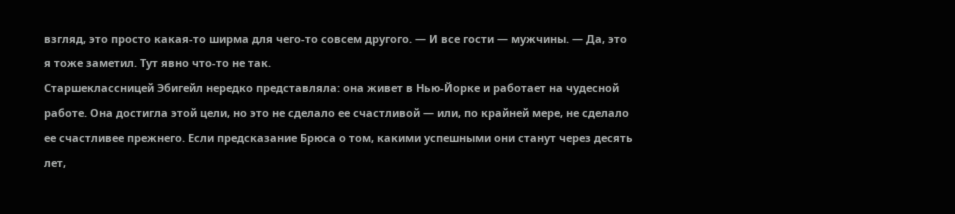взгляд, это просто какая-то ширма для чего-то совсем другого. — И все гости — мужчины. — Да, это я тоже заметил. Тут явно что-то не так.
Старшеклассницей Эбигейл нередко представляла: она живет в Нью-Йорке и работает на чудесной работе. Она достигла этой цели, но это не сделало ее счастливой — или, по крайней мере, не сделало ее счастливее прежнего. Если предсказание Брюса о том, какими успешными они станут через десять лет,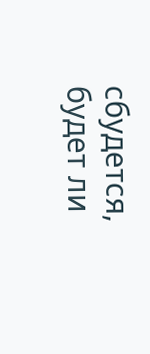сбудется, будет ли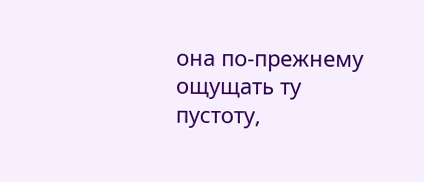она по-прежнему ощущать ту пустоту,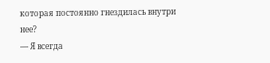которая постоянно гнездилась внутри нее?
— Я всегда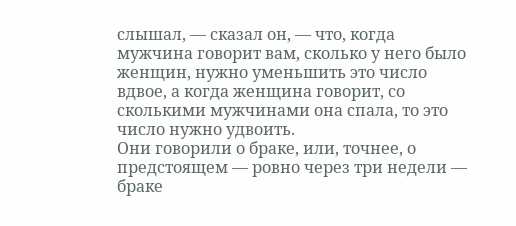слышал, — сказал он, — что, когда мужчина говорит вам, сколько у него было женщин, нужно уменьшить это число вдвое, а когда женщина говорит, со сколькими мужчинами она спала, то это число нужно удвоить.
Они говорили о браке, или, точнее, о предстоящем — ровно через три недели — браке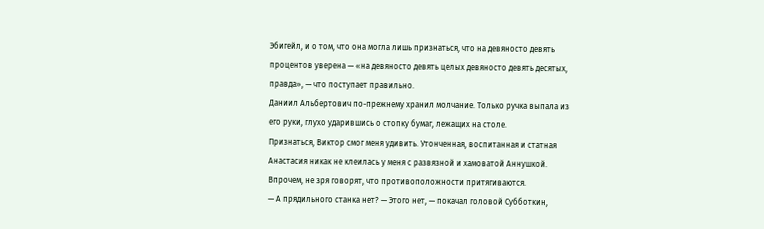Эбигейл, и о том, что она могла лишь признаться, что на девяносто девять процентов уверена — «на девяносто девять целых девяносто девять десятых, правда», — что поступает правильно.
Даниил Альбертович по-прежнему хранил молчание. Только ручка выпала из его руки, глухо ударившись о стопку бумаг, лежащих на столе.
Признаться, Виктор смог меня удивить. Утонченная, воспитанная и статная Анастасия никак не клеилась у меня с развязной и хамоватой Аннушкой. Впрочем, не зря говорят, что противоположности притягиваются.
— А прядильного станка нет? — Этого нет, — покачал головой Субботкин,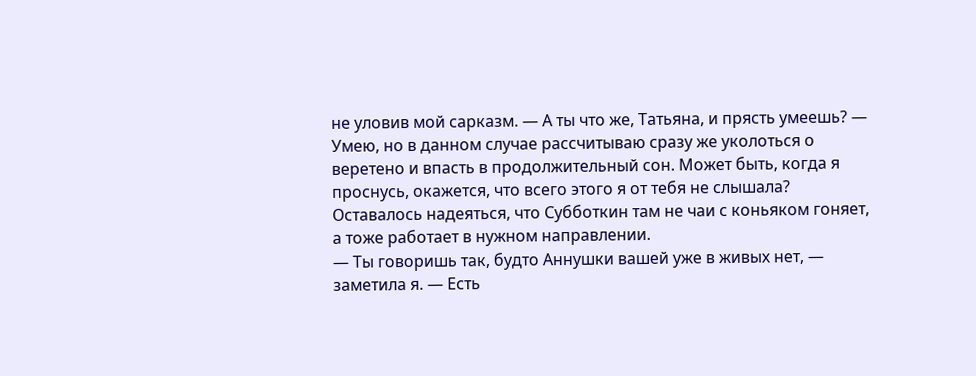не уловив мой сарказм. — А ты что же, Татьяна, и прясть умеешь? — Умею, но в данном случае рассчитываю сразу же уколоться о веретено и впасть в продолжительный сон. Может быть, когда я проснусь, окажется, что всего этого я от тебя не слышала?
Оставалось надеяться, что Субботкин там не чаи с коньяком гоняет, а тоже работает в нужном направлении.
— Ты говоришь так, будто Аннушки вашей уже в живых нет, — заметила я. — Есть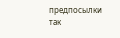предпосылки так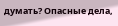думать? Опасные дела,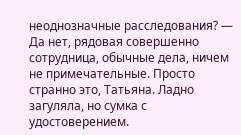неоднозначные расследования? — Да нет, рядовая совершенно сотрудница, обычные дела, ничем не примечательные. Просто странно это, Татьяна. Ладно загуляла, но сумка с удостоверением.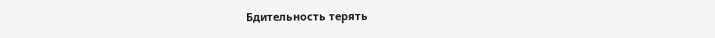Бдительность терять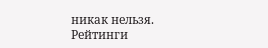никак нельзя.
Рейтинги